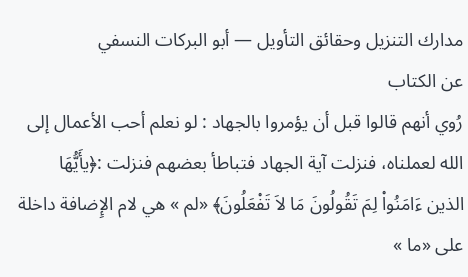مدارك التنزيل وحقائق التأويل — أبو البركات النسفي
عن الكتاب
رُوي أنهم قالوا قبل أن يؤمروا بالجهاد : لو نعلم أحب الأعمال إلى الله لعملناه، فنزلت آية الجهاد فتباطأ بعضهم فنزلت :﴿يأَيُّهَا الذين ءَامَنُواْ لِمَ تَقُولُونَ مَا لاَ تَفْعَلُونَ﴾ «لم » هي لام الإِضافة داخلة على «ما »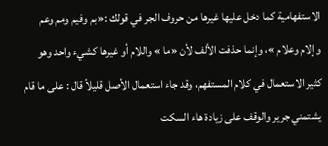الاستفهامية كما دخل عليها غيرها من حروف الجر في قولك :«بم وفيم ومم وعم وإلام وعلام »، وإنما حذفت الألف لأن «ما » واللام أو غيرها كشيء واحد وهو كثير الاستعمال في كلام المستفهم، وقد جاء استعمال الأصل قليلاً قال : على ما قام يشتمني جرير والوقف على زيادة هاء السكت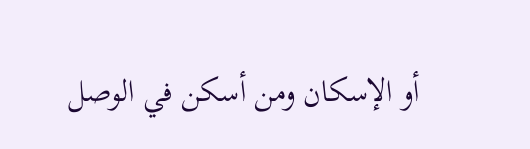أو الإسكان ومن أسكن في الوصل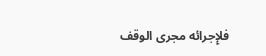فلإِجرائه مجرى الوقف